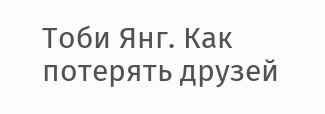Тоби Янг. Как потерять друзей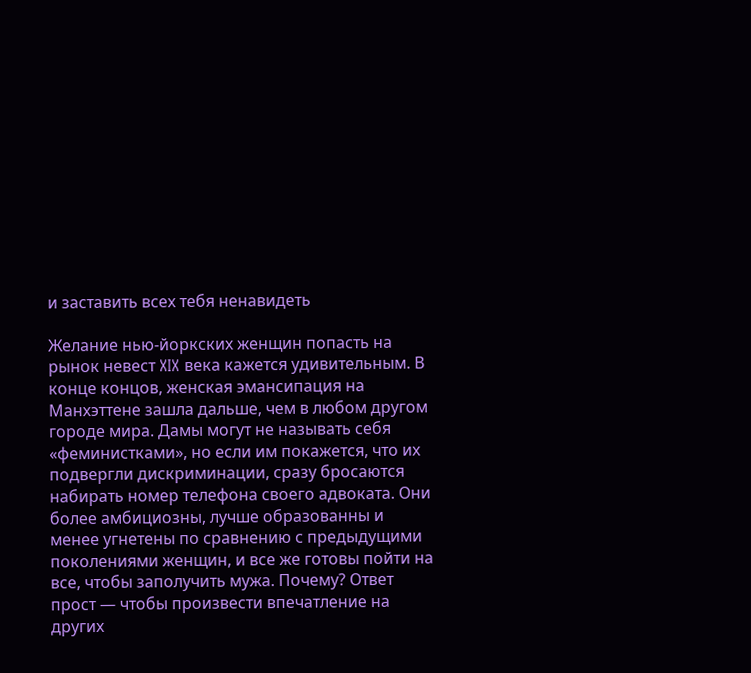и заставить всех тебя ненавидеть

Желание нью-йоркских женщин попасть на рынок невест XIX века кажется удивительным. В конце концов, женская эмансипация на Манхэттене зашла дальше, чем в любом другом городе мира. Дамы могут не называть себя «феминистками», но если им покажется, что их подвергли дискриминации, сразу бросаются набирать номер телефона своего адвоката. Они более амбициозны, лучше образованны и менее угнетены по сравнению с предыдущими поколениями женщин, и все же готовы пойти на все, чтобы заполучить мужа. Почему? Ответ прост — чтобы произвести впечатление на других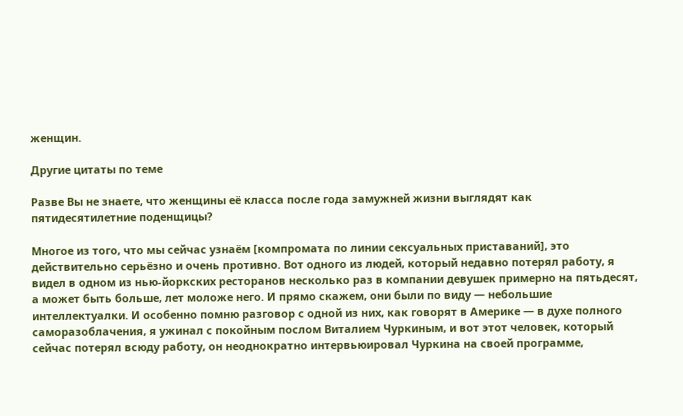женщин.

Другие цитаты по теме

Разве Вы не знаете, что женщины её класса после года замужней жизни выглядят как пятидесятилетние поденщицы?

Многое из того, что мы сейчас узнаём [компромата по линии сексуальных приставаний], это действительно серьёзно и очень противно. Вот одного из людей, который недавно потерял работу, я видел в одном из нью-йоркских ресторанов несколько раз в компании девушек примерно на пятьдесят, а может быть больше, лет моложе него. И прямо скажем, они были по виду — небольшие интеллектуалки. И особенно помню разговор с одной из них, как говорят в Америке — в духе полного саморазоблачения, я ужинал с покойным послом Виталием Чуркиным, и вот этот человек, который сейчас потерял всюду работу, он неоднократно интервьюировал Чуркина на своей программе,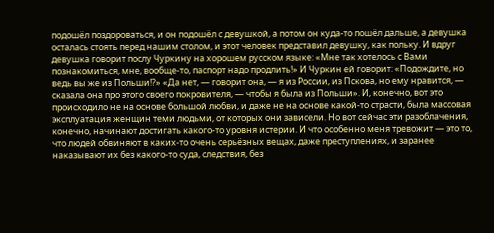подошёл поздороваться, и он подошёл с девушкой, а потом он куда-то пошёл дальше, а девушка осталась стоять перед нашим столом, и этот человек представил девушку, как польку. И вдруг девушка говорит послу Чуркину на хорошем русском языке: «Мне так хотелось с Вами познакомиться, мне, вообще-то, паспорт надо продлить!» И Чуркин ей говорит: «Подождите, но ведь вы же из Польши!?» «Да нет, — говорит она, — я из России, из Пскова, но ему нравится, — сказала она про этого своего покровителя, — чтобы я была из Польши». И, конечно, вот это происходило не на основе большой любви, и даже не на основе какой-то страсти, была массовая эксплуатация женщин теми людьми, от которых они зависели. Но вот сейчас эти разоблачения, конечно, начинают достигать какого-то уровня истерии. И что особенно меня тревожит — это то, что людей обвиняют в каких-то очень серьёзных вещах, даже преступлениях, и заранее наказывают их без какого-то суда, следствия, без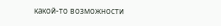какой-то возможности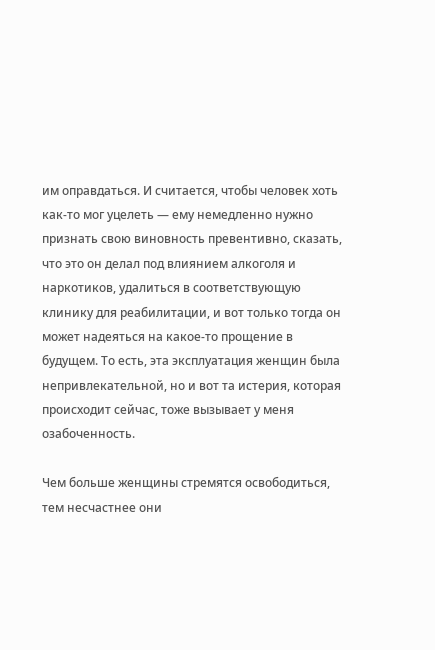им оправдаться. И считается, чтобы человек хоть как-то мог уцелеть — ему немедленно нужно признать свою виновность превентивно, сказать, что это он делал под влиянием алкоголя и наркотиков, удалиться в соответствующую клинику для реабилитации, и вот только тогда он может надеяться на какое-то прощение в будущем. То есть, эта эксплуатация женщин была непривлекательной, но и вот та истерия, которая происходит сейчас, тоже вызывает у меня озабоченность.

Чем больше женщины стремятся освободиться, тем несчастнее они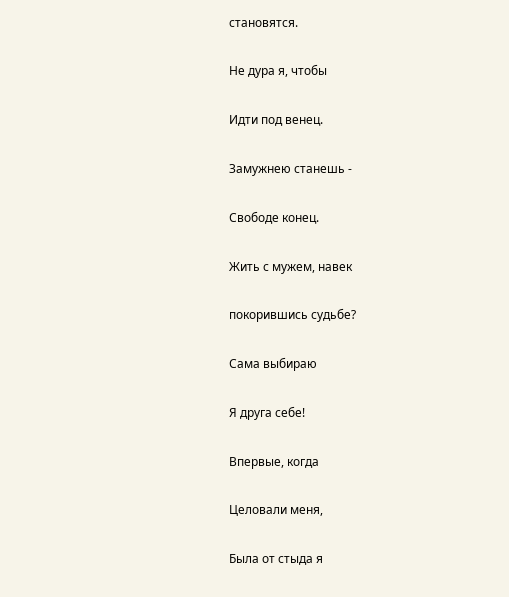становятся.

Не дура я, чтобы

Идти под венец.

Замужнею станешь -

Свободе конец.

Жить с мужем, навек

покорившись судьбе?

Сама выбираю

Я друга себе!

Впервые, когда

Целовали меня,

Была от стыда я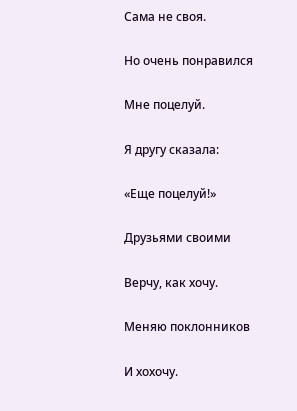Сама не своя.

Но очень понравился

Мне поцелуй.

Я другу сказала:

«Еще поцелуй!»

Друзьями своими

Верчу, как хочу.

Меняю поклонников

И хохочу.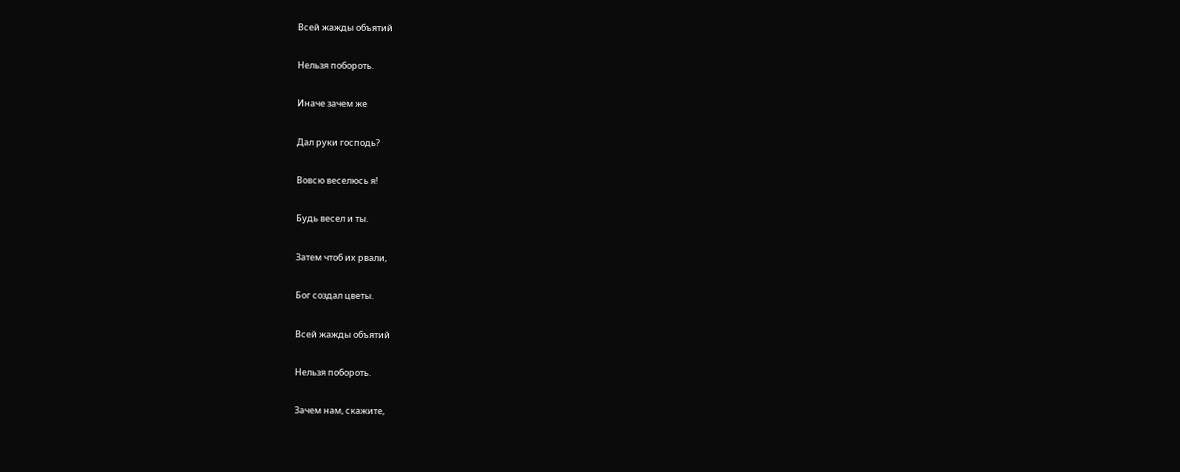Всей жажды объятий

Нельзя побороть.

Иначе зачем же

Дал руки господь?

Вовсю веселюсь я!

Будь весел и ты.

Затем чтоб их рвали,

Бог создал цветы.

Всей жажды объятий

Нельзя побороть.

Зачем нам, скажите,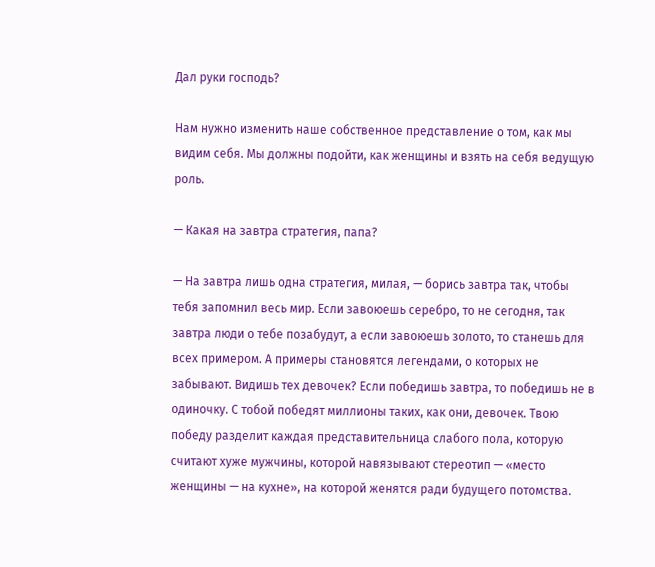Дал руки господь?

Нам нужно изменить наше собственное представление о том, как мы видим себя. Мы должны подойти, как женщины и взять на себя ведущую роль.

— Какая на завтра стратегия, папа?

— На завтра лишь одна стратегия, милая, — борись завтра так, чтобы тебя запомнил весь мир. Если завоюешь серебро, то не сегодня, так завтра люди о тебе позабудут, а если завоюешь золото, то станешь для всех примером. А примеры становятся легендами, о которых не забывают. Видишь тех девочек? Если победишь завтра, то победишь не в одиночку. С тобой победят миллионы таких, как они, девочек. Твою победу разделит каждая представительница слабого пола, которую считают хуже мужчины, которой навязывают стереотип — «место женщины — на кухне», на которой женятся ради будущего потомства.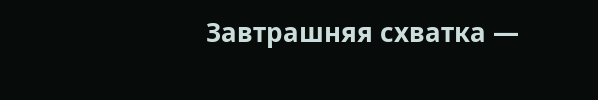Завтрашняя схватка —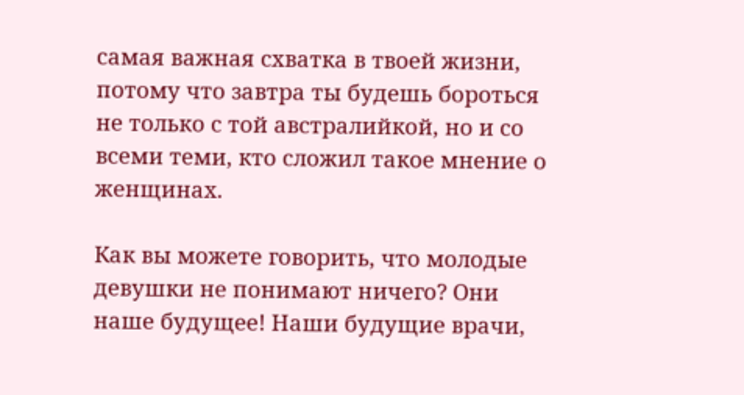самая важная схватка в твоей жизни, потому что завтра ты будешь бороться не только с той австралийкой, но и со всеми теми, кто сложил такое мнение о женщинах.

Как вы можете говорить, что молодые девушки не понимают ничего? Они наше будущее! Наши будущие врачи,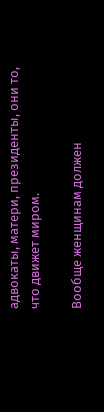адвокаты, матери, президенты, они то, что движет миром.

Вообще женщинам должен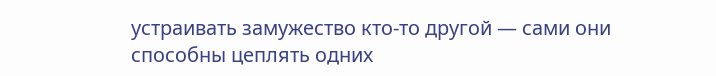устраивать замужество кто-то другой — сами они способны цеплять одних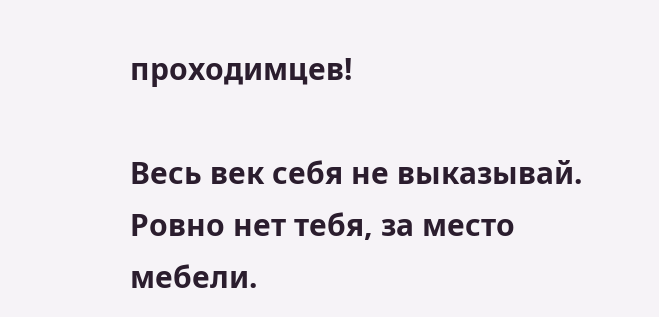проходимцев!

Весь век себя не выказывай. Ровно нет тебя, за место мебели.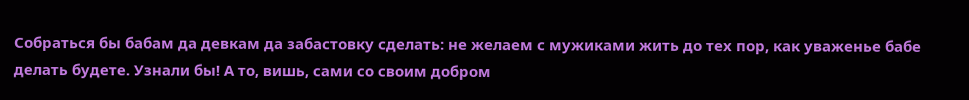Собраться бы бабам да девкам да забастовку сделать: не желаем с мужиками жить до тех пор, как уваженье бабе делать будете. Узнали бы! А то, вишь, сами со своим добром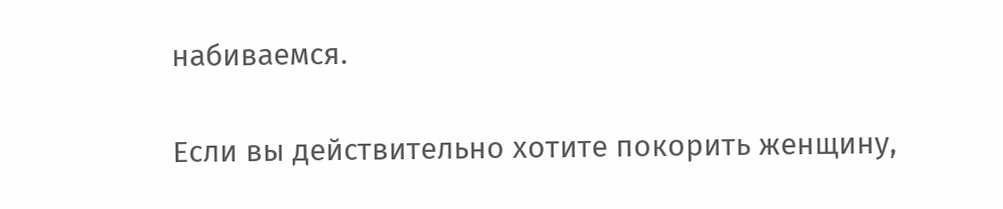набиваемся.

Если вы действительно хотите покорить женщину,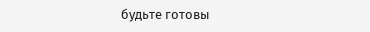будьте готовы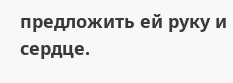предложить ей руку и сердце.